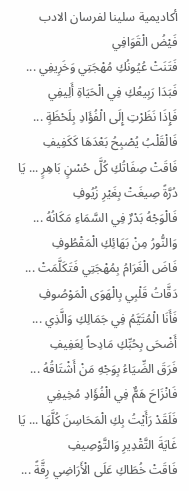أكاديمية سلينا لفرسان الادب
فَيْضُ الْقَوَافِي
فَتَنَتْ عُيُونُكِ مُهْجَتِي وَخَرِيفِي ... فَبَدَا رَبِيعُكِ فِي الْحَيَاةِ أَلِيفِي
فَإِذَا نَظَرْتِ إِلَى الْفُؤَادِ بِلَحْظَةٍ ... فَالْقَلْبُ يُصْبِحُ بَعْدَهَا كَكَفِيفِ
فَاقَتْ صِفَاتُكِ كُلَّ حُسْنٍ بَاهِرٍ ... يَا دُرَّةً صِيغَتْ بِغَيْرِ زُيُوفِ
فَالْوَجْهُ بَدْرٌ فِي السَّمَاءِ مَكَانُهُ ... وَالنُّورُ مِنْ بَهَائِكِ الْمَقْطُوفِ
فَاضَ الْغَرَامُ بِمُهْجَتِي فَتَكَلَّمَتْ ... دَقَّاتُ قَلْبِي بِالْهَوَى الْمَوْصُوفِ
فَأَنَا الْمُتَيَّمُ فِي جَمَالِكِ وَالَّذِي ... أَضْحَى بِحُبِّكِ مَادِحاً لِعَفِيفِ
فَرَقَ الضِّيَاءُ بِوَجْهِ مَنْ أَشْتَاقُهُ ... فَانْزَاحَ هَمٌّ فِي الْفُؤَادِ مُخِيفِي
فَلَقَدْ رَأَيْتُ بِكِ الْمَحَاسِنَ كُلَّهَا ... يَا غَايَةَ التَّقْدِيرِ وَالتَّوْصِيفِ
فَاقَتْ خُطَاكِ عَلَى الْأَرَاضِي رِقَّةً ...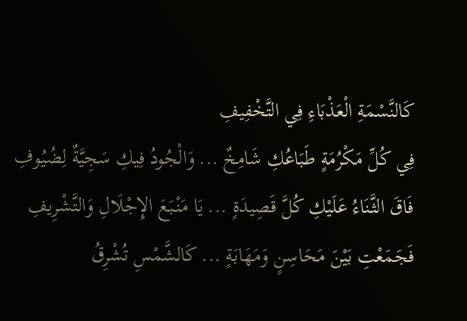كَالنَّسْمَةِ الْعَذْبَاءِ فِي التَّخْفِيفِ
فِي كُلِّ مَكْرُمَةٍ طَبَاعُكِ شَامِخٌ ... وَالْجُودُ فِيكِ سَجِيَّةٌ لِضُيُوفِ
فَاقَ الثَّنَاءُ عَلَيْكِ كُلَّ قَصِيدَةٍ ... يَا مَنْبَعَ الإِجْلَالِ وَالتَّشْرِيفِ
فَجَمَعْتِ بَيْنَ مَحَاسِنٍ وَمَهَابَةٍ ... كَالشَّمْسِ تُشْرِقُ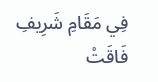فِي مَقَامِ شَرِيفِ
فَاقَتْ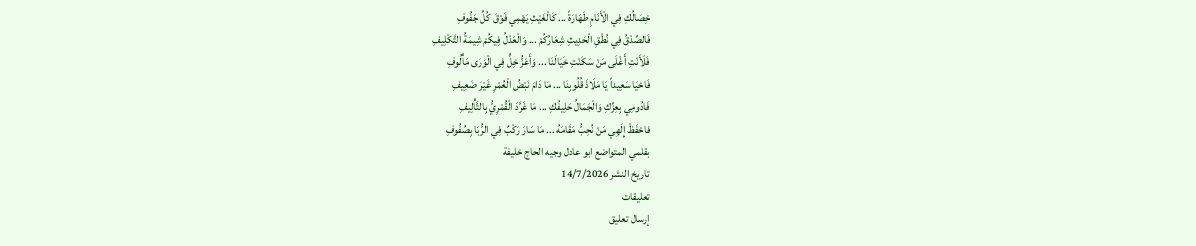خِصَالُكِ فِي الْأَنَامِ طَهَارَةً ... كَالْغَيْثِ يَهْمِي فَوْقَ كُلِّ جَفُوفِ
فَالصِّدْقُ فِي نُطْقِ الْحَدِيثِ شِعَارُكُمْ ... وَالْعَدْلُ فِيكُمْ شِيمَةُ التَّكْلِيفِ
فَلَأَنْتِ أَغْلَى مَنْ سَكَنْتِ خَيَالَنَا ... وَأَعَزُّ خِلٍّ فِي الْوَرَى مَأْلُوفِ
فَاحْيَا سَعِيداً يَا مَلَاذَ قُلُوبِنَا ... مَا دَامَ نَبْضُ الْعُمْرِ غَيْرَ ضَعِيفِ
فَادُومِي بِعِزِّكِ وَالْجَمَالُ حَلِيفُكِ ... مَا غَرَّدَ الْقُمْرِيُّ بِالتَّأْلِيفِ
فاحْفَظْ إِلَهِي مَنْ نُحِبُّ مَقَامَهُ ... مَا سَارَ رَكْبٌ فِي الرُّبَا بِصُفُوفِ
بقلمي المتواضع ابو عادل وجيه الحاج خليفة
تاريخ النشر 14/7/2026
تعليقات
إرسال تعليق